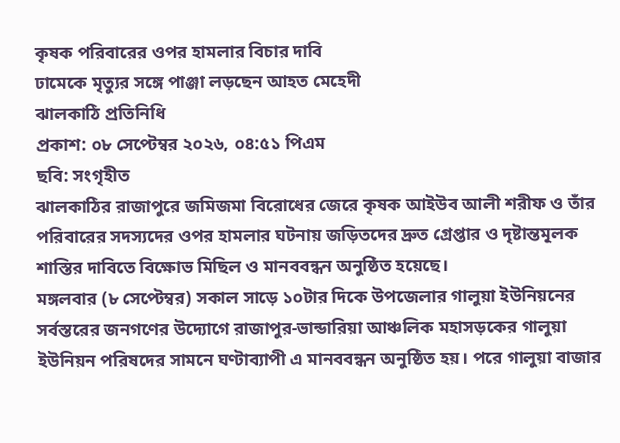কৃষক পরিবারের ওপর হামলার বিচার দাবি
ঢামেকে মৃত্যুর সঙ্গে পাঞ্জা লড়ছেন আহত মেহেদী
ঝালকাঠি প্রতিনিধি
প্রকাশ: ০৮ সেপ্টেম্বর ২০২৬, ০৪:৫১ পিএম
ছবি: সংগৃহীত
ঝালকাঠির রাজাপুরে জমিজমা বিরোধের জেরে কৃষক আইউব আলী শরীফ ও তাঁর পরিবারের সদস্যদের ওপর হামলার ঘটনায় জড়িতদের দ্রুত গ্রেপ্তার ও দৃষ্টান্তমূলক শাস্তির দাবিতে বিক্ষোভ মিছিল ও মানববন্ধন অনুষ্ঠিত হয়েছে।
মঙ্গলবার (৮ সেপ্টেম্বর) সকাল সাড়ে ১০টার দিকে উপজেলার গালুয়া ইউনিয়নের সর্বস্তরের জনগণের উদ্যোগে রাজাপুর-ভান্ডারিয়া আঞ্চলিক মহাসড়কের গালুয়া ইউনিয়ন পরিষদের সামনে ঘণ্টাব্যাপী এ মানববন্ধন অনুষ্ঠিত হয়। পরে গালুয়া বাজার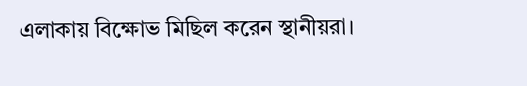এলাকায় বিক্ষোভ মিছিল করেন স্থানীয়রা।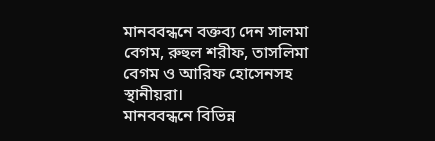মানববন্ধনে বক্তব্য দেন সালমা বেগম, রুহুল শরীফ, তাসলিমা বেগম ও আরিফ হোসেনসহ স্থানীয়রা।
মানববন্ধনে বিভিন্ন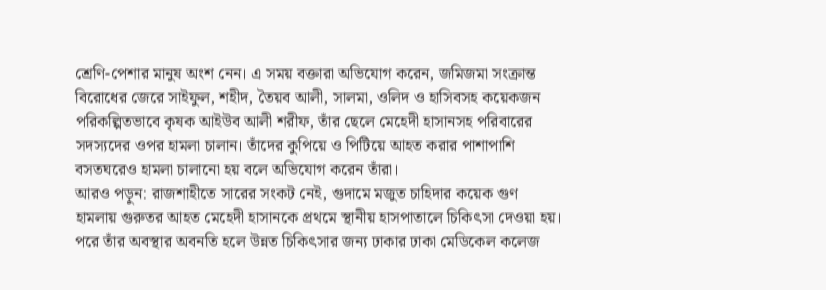শ্রেণি-পেশার মানুষ অংশ নেন। এ সময় বক্তারা অভিযোগ করেন, জমিজমা সংক্রান্ত বিরোধের জেরে সাইফুল, শহীদ, তৈয়ব আলী, সালমা, ওলিদ ও হাসিবসহ কয়েকজন পরিকল্পিতভাবে কৃষক আইউব আলী শরীফ, তাঁর ছেলে মেহেদী হাসানসহ পরিবারের সদস্যদের ওপর হামলা চালান। তাঁদের কুপিয়ে ও পিটিয়ে আহত করার পাশাপাশি বসতঘরেও হামলা চালানো হয় বলে অভিযোগ করেন তাঁরা।
আরও পড়ুন: রাজশাহীতে সারের সংকট নেই, গুদামে মজুত চাহিদার কয়েক গুণ
হামলায় গুরুতর আহত মেহেদী হাসানকে প্রথমে স্থানীয় হাসপাতালে চিকিৎসা দেওয়া হয়। পরে তাঁর অবস্থার অবনতি হলে উন্নত চিকিৎসার জন্য ঢাকার ঢাকা মেডিকেল কলেজ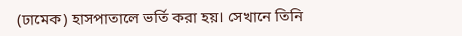(ঢামেক) হাসপাতালে ভর্তি করা হয়। সেখানে তিনি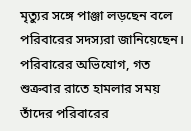মৃত্যুর সঙ্গে পাঞ্জা লড়ছেন বলে পরিবারের সদস্যরা জানিয়েছেন।
পরিবারের অভিযোগ, গত শুক্রবার রাতে হামলার সময় তাঁদের পরিবারের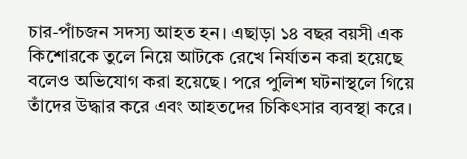চার-পাঁচজন সদস্য আহত হন। এছাড়া ১৪ বছর বয়সী এক কিশোরকে তুলে নিয়ে আটকে রেখে নির্যাতন করা হয়েছে বলেও অভিযোগ করা হয়েছে। পরে পুলিশ ঘটনাস্থলে গিয়ে তাঁদের উদ্ধার করে এবং আহতদের চিকিৎসার ব্যবস্থা করে।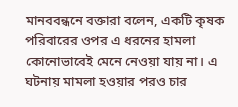মানববন্ধনে বক্তারা বলেন, একটি কৃষক পরিবারের ওপর এ ধরনের হামলা কোনোভাবেই মেনে নেওয়া যায় না। এ ঘটনায় মামলা হওয়ার পরও চার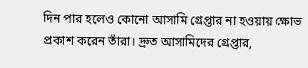দিন পার হলেও কোনো আসামি গ্রেপ্তার না হওয়ায় ক্ষোভ প্রকাশ করেন তাঁরা। দ্রুত আসামিদের গ্রেপ্তার,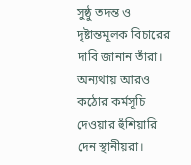সুষ্ঠু তদন্ত ও দৃষ্টান্তমূলক বিচারের দাবি জানান তাঁরা। অন্যথায় আরও কঠোর কর্মসূচি দেওয়ার হুঁশিয়ারি দেন স্থানীয়রা।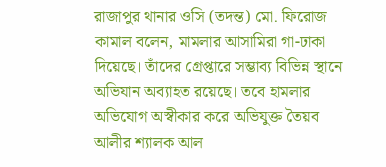রাজাপুর থানার ওসি (তদন্ত) মো. ফিরোজ কামাল বলেন, মামলার আসামিরা গা-ঢাকা দিয়েছে। তাঁদের গ্রেপ্তারে সম্ভাব্য বিভিন্ন স্থানে অভিযান অব্যাহত রয়েছে। তবে হামলার অভিযোগ অস্বীকার করে অভিযুক্ত তৈয়ব আলীর শ্যালক আল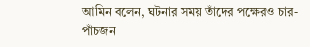আমিন বলেন, ঘটনার সময় তাঁদের পক্ষেরও চার-পাঁচজন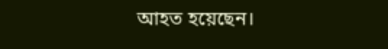আহত হয়েছেন।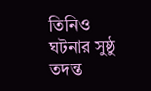তিনিও ঘটনার সুষ্ঠু তদন্ত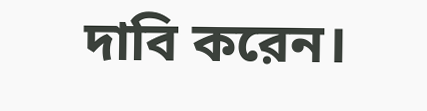দাবি করেন।